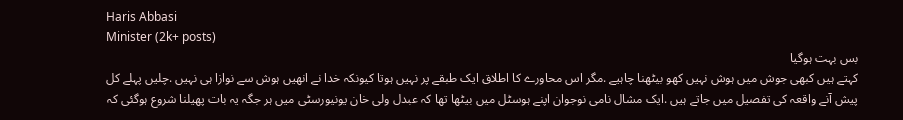Haris Abbasi
Minister (2k+ posts)
بس بہت ہوگیا
کہتے ہیں کبھی جوش میں ہوش نہیں کھو بیٹھنا چاہیے .مگر اس محاورے کا اطلاق ایک طبقے پر نہیں ہوتا کیونکہ خدا نے انھیں ہوش سے نوازا ہی نہیں .چلیں پہلے کل پیش آنے واقعہ کی تفصیل میں جاتے ہیں .ایک مشال نامی نوجوان اپنے ہوسٹل میں بیٹھا تھا کہ عبدل ولی خان یونیورسٹی میں ہر جگہ یہ بات پھیلنا شروع ہوگئی کہ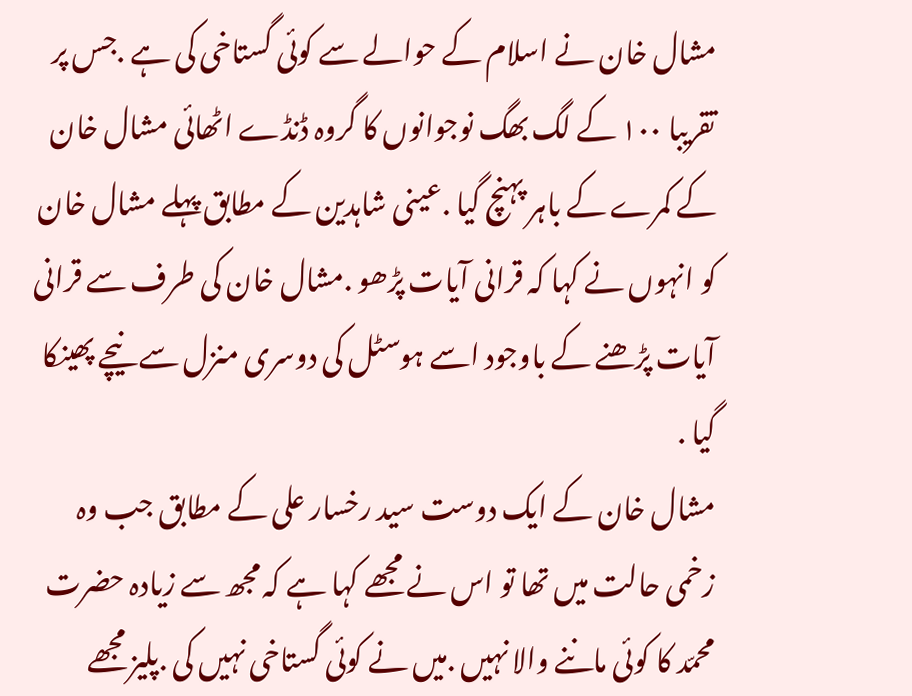مشال خان نے اسلام کے حوالے سے کوئی گستاخی کی ہے .جس پر تقریبا ١٠٠ کے لگ بھگ نوجوانوں کا گروہ ڈنڈے اٹھائی مشال خان کے کمرے کے باہر پہنچ گیا .عینی شاہدین کے مطابق پہلے مشال خان کو انہوں نے کہا کہ قرانی آیات پڑھو .مشال خان کی طرف سے قرانی آیات پڑھنے کے باوجود اسے ہوسٹل کی دوسری منزل سے نیچے پھینکا گیا .
مشال خان کے ایک دوست سید رخسار علی کے مطابق جب وہ زخمی حالت میں تھا تو اس نے مجھے کہا ہے کہ مجھ سے زیادہ حضرت محمّد کا کوئی ماننے والا نہیں .میں نے کوئی گستاخی نہیں کی .پلیز مجھے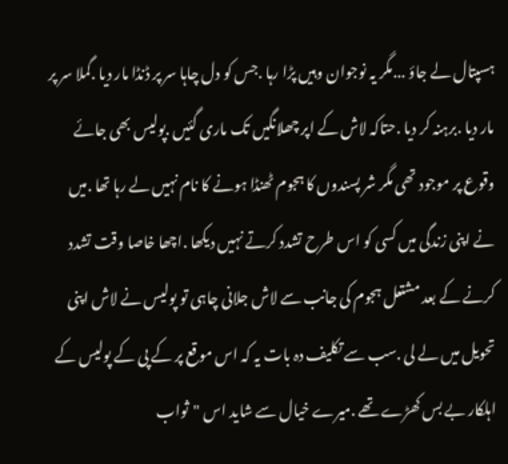ہسپتال لے جاؤ ...مگر یہ نوجوان وہیں پڑا رہا .جس کو دل چاہا سر پر ڈنڈا مار دیا .گملا سر پر مار دیا .برہنہ کر دیا .حتاکہ لاش کے اپر چھلانگیں تک ماری گئیں .پولیس بھی جائے وقوع پر موجود تھی مگر شر پسندوں کا ہجوم ٹھنڈا ہونے کا نام نہیں لے رہا تھا .میں نے اپنی زندگی میں کسی کو اس طرح تشدد کرتے نہیں دیکھا .اچھا خاصا وقت تشدد کرنے کے بعد مشتعل ہجوم کی جانب سے لاش جلانی چاہی تو پولیس نے لاش اپنی تحویل میں لے لی .سب سے تکلیف دہ بات یہ کہ اس موقع پر کے پی کے پولیس کے اہلکار بے بس کھڑے تھے .میرے خیال سے شاید اس "ثواب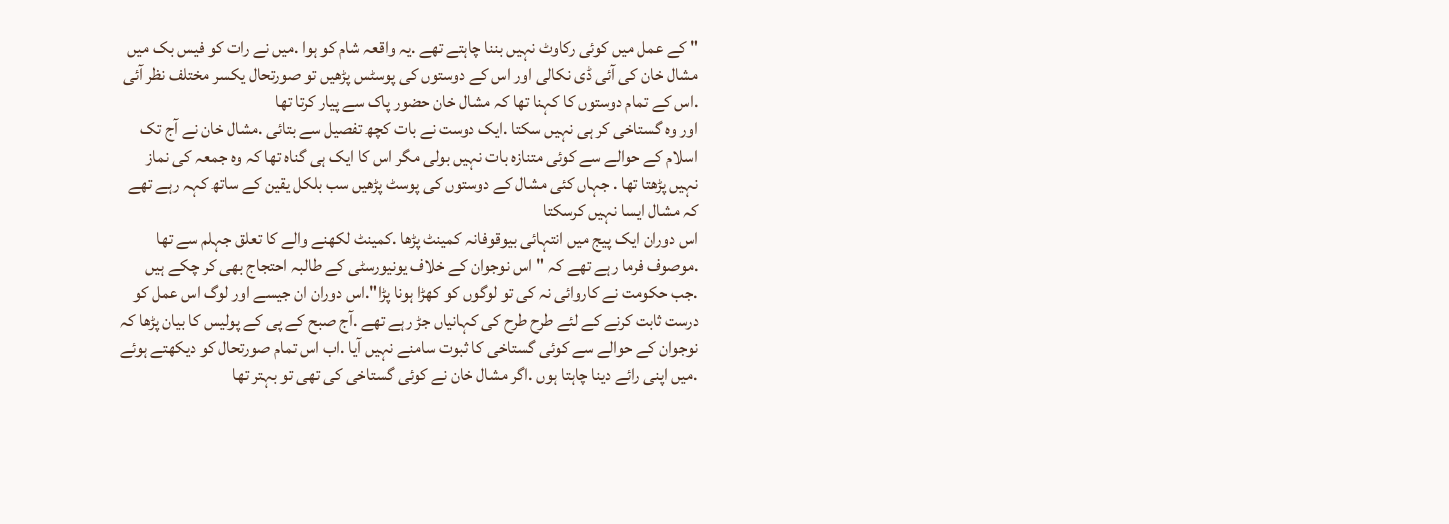" کے عمل میں کوئی رکاوٹ نہیں بننا چاہتے تھے .یہ واقعہ شام کو ہوا .میں نے رات کو فیس بک میں مشال خان کی آئی ڈی نکالی اور اس کے دوستوں کی پوسٹس پڑھیں تو صورتحال یکسر مختلف نظر آئی .اس کے تمام دوستوں کا کہنا تھا کہ مشال خان حضور پاک سے پیار کرتا تھا
اور وہ گستاخی کر ہی نہیں سکتا .ایک دوست نے بات کچھ تفصیل سے بتائی .مشال خان نے آج تک اسلام کے حوالے سے کوئی متنازہ بات نہیں بولی مگر اس کا ایک ہی گناہ تھا کہ وہ جمعہ کی نماز نہیں پڑھتا تھا . جہاں کئی مشال کے دوستوں کی پوسٹ پڑھیں سب بلکل یقین کے ساتھ کہہ رہے تھے کہ مشال ایسا نہیں کرسکتا
اس دوران ایک پیج میں انتہائی بیوقوفانہ کمینٹ پڑھا .کمینٹ لکھنے والے کا تعلق جہلم سے تھا .موصوف فرما رہے تھے کہ "اس نوجوان کے خلاف یونیورسٹی کے طالبہ احتجاج بھی کر چکے ہیں .جب حکومت نے کاروائی نہ کی تو لوگوں کو کھڑا ہونا پڑا".اس دوران ان جیسے اور لوگ اس عمل کو درست ثابت کرنے کے لئے طرح طرح کی کہانیاں جڑ رہے تھے .آج صبح کے پی کے پولیس کا بیان پڑھا کہ نوجوان کے حوالے سے کوئی گستاخی کا ثبوت سامنے نہیں آیا .اب اس تمام صورتحال کو دیکھتے ہوئے .میں اپنی رائے دینا چاہتا ہوں .اگر مشال خان نے کوئی گستاخی کی تھی تو بہتر تھا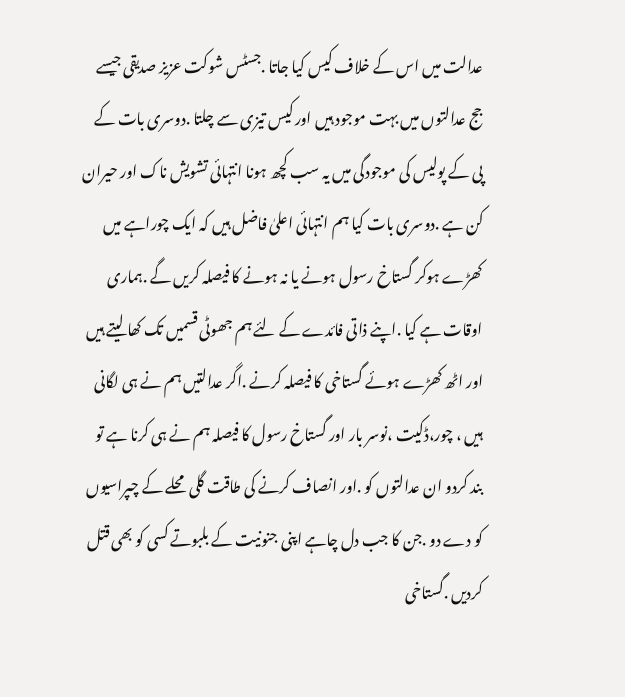عدالت میں اس کے خلاف کیس کیا جاتا .جسٹس شوکت عزیز صدیقی جیسے جج عدالتوں میں بہت موجود ہیں اور کیس تیزی سے چلتا .دوسری بات کے پی کے پولیس کی موجودگی میں یہ سب کچھ ہونا انتہائی تشویش ناک اور حیران کن ہے .دوسری بات کیا ہم انتہائی اعلیٰ فاضل ہیں کہ ایک چوراہے میں کھڑے ہوکر گستاخ رسول ہونے یا نہ ہونے کا فیصلہ کریں گے .ہماری اوقات ہے کیا .اپنے ذاتی فائدے کے لئے ہم جھوٹی قسمیں تک کھا لیتے ہیں اور اٹھ کھڑے ہوئے گستاخی کا فیصلہ کرنے .اگر عدالتیں ہم نے ہی لگانی ہیں ، چور،ڈکیت ،نوسر بار اور گستاخ رسول کا فیصلہ ہم نے ہی کرنا ہے تو بند کردو ان عدالتوں کو .اور انصاف کرنے کی طاقت گلی محلے کے چپراسیوں کو دے دو .جن کا جب دل چاہے اپنی جنونیت کے بلبوتے کسی کو بھی قتل کردیں .گستاخی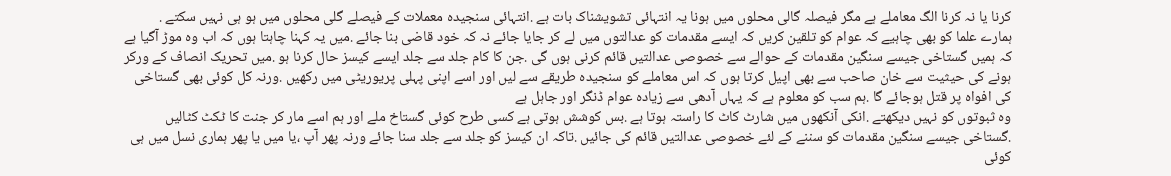کرنا یا نہ کرنا الگ معاملے ہے مگر فیصلہ گالی محلوں میں ہونا یہ انتہائی تشویشناک بات ہے .انتہائی سنجیدہ معملات کے فیصلے گلی محلوں میں ہو ہی نہیں سکتے .
ہمارے علما کو بھی چاہیے کہ عوام کو تلقین کریں کہ ایسے مقدمات کو عدالتوں میں لے کر جایا جائے نہ کہ خود قاضی بنا جائے .میں یہ کہنا چاہتا ہوں کہ اب وہ موڑ آگیا ہے کہ ہمیں گستاخی جیسے سنگین مقدمات کے حوالے سے خصوصی عدالتیں قائم کرنی ہوں گی .جن کا کام جلد سے جلد ایسے کیسز حال کرنا ہو .میں تحریک انصاف کے ورکر ہونے کی حیثیت سے خان صاحب سے بھی اپیل کرتا ہوں کہ اس معاملے کو سنجیدہ طریقے سے لیں اور اسے اپنی پہلی پریوریٹی میں رکھیں .ورنہ کل کوئی بھی گستاخی کی افواہ پر قتل ہوجائے گا .ہم سب کو معلوم ہے کہ یہاں آدھی سے زیادہ عوام ڈنگر اور جاہل ہے
وہ ثبوتوں کو نہیں دیکھتے .انکی آنکھوں میں شارٹ کاٹ کا راستہ ہوتا ہے .بس کوشش ہوتی ہے کسی طرح کوئی گستاخ ملے اور ہم اسے مار کر جنت کا ٹکٹ کٹالیں .گستاخی جیسے سنگین مقدمات کو سننے کے لئے خصوصی عدالتیں قائم کی جائیں .تاکہ ان کیسز کو جلد سے جلد سنا جائے ورنہ پھر آپ ،یا میں یا پھر ہماری نسل میں ہی کوئی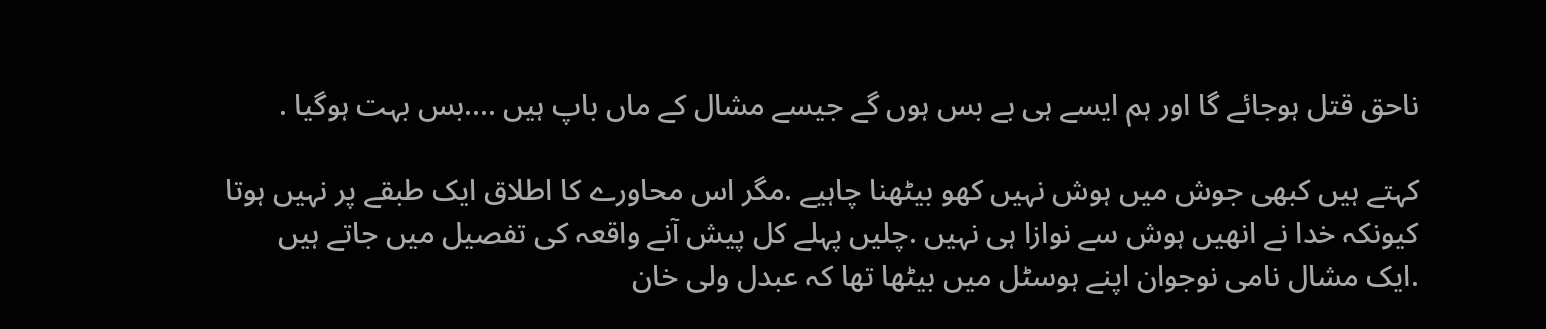ناحق قتل ہوجائے گا اور ہم ایسے ہی بے بس ہوں گے جیسے مشال کے ماں باپ ہیں ....بس بہت ہوگیا .

کہتے ہیں کبھی جوش میں ہوش نہیں کھو بیٹھنا چاہیے .مگر اس محاورے کا اطلاق ایک طبقے پر نہیں ہوتا کیونکہ خدا نے انھیں ہوش سے نوازا ہی نہیں .چلیں پہلے کل پیش آنے واقعہ کی تفصیل میں جاتے ہیں .ایک مشال نامی نوجوان اپنے ہوسٹل میں بیٹھا تھا کہ عبدل ولی خان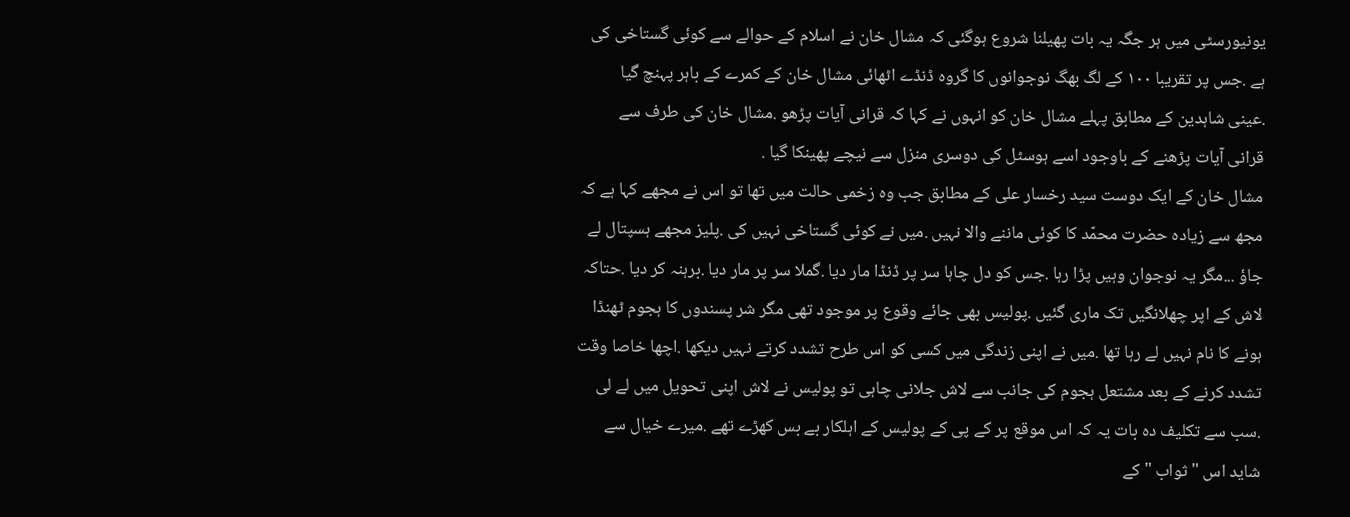یونیورسٹی میں ہر جگہ یہ بات پھیلنا شروع ہوگئی کہ مشال خان نے اسلام کے حوالے سے کوئی گستاخی کی ہے .جس پر تقریبا ١٠٠ کے لگ بھگ نوجوانوں کا گروہ ڈنڈے اٹھائی مشال خان کے کمرے کے باہر پہنچ گیا .عینی شاہدین کے مطابق پہلے مشال خان کو انہوں نے کہا کہ قرانی آیات پڑھو .مشال خان کی طرف سے قرانی آیات پڑھنے کے باوجود اسے ہوسٹل کی دوسری منزل سے نیچے پھینکا گیا .
مشال خان کے ایک دوست سید رخسار علی کے مطابق جب وہ زخمی حالت میں تھا تو اس نے مجھے کہا ہے کہ مجھ سے زیادہ حضرت محمّد کا کوئی ماننے والا نہیں .میں نے کوئی گستاخی نہیں کی .پلیز مجھے ہسپتال لے جاؤ ...مگر یہ نوجوان وہیں پڑا رہا .جس کو دل چاہا سر پر ڈنڈا مار دیا .گملا سر پر مار دیا .برہنہ کر دیا .حتاکہ لاش کے اپر چھلانگیں تک ماری گئیں .پولیس بھی جائے وقوع پر موجود تھی مگر شر پسندوں کا ہجوم ٹھنڈا ہونے کا نام نہیں لے رہا تھا .میں نے اپنی زندگی میں کسی کو اس طرح تشدد کرتے نہیں دیکھا .اچھا خاصا وقت تشدد کرنے کے بعد مشتعل ہجوم کی جانب سے لاش جلانی چاہی تو پولیس نے لاش اپنی تحویل میں لے لی .سب سے تکلیف دہ بات یہ کہ اس موقع پر کے پی کے پولیس کے اہلکار بے بس کھڑے تھے .میرے خیال سے شاید اس "ثواب " کے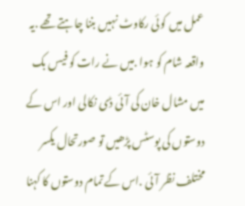عمل میں کوئی رکاوٹ نہیں بننا چاہتے تھے .یہ واقعہ شام کو ہوا .میں نے رات کو فیس بک میں مشال خان کی آئی ڈی نکالی اور اس کے دوستوں کی پوسٹس پڑھیں تو صورتحال یکسر مختلف نظر آئی .اس کے تمام دوستوں کا کہنا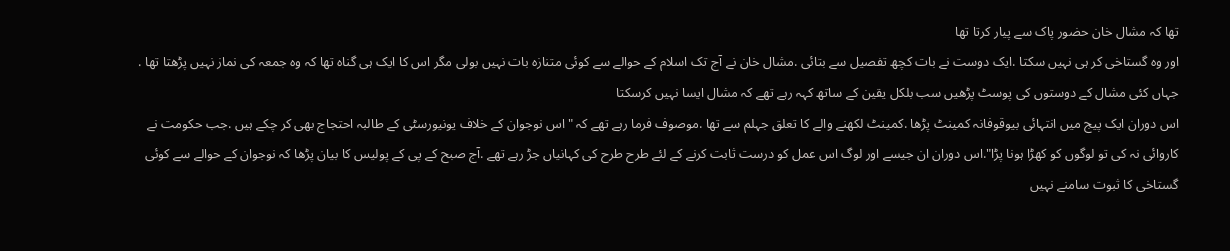تھا کہ مشال خان حضور پاک سے پیار کرتا تھا
اور وہ گستاخی کر ہی نہیں سکتا .ایک دوست نے بات کچھ تفصیل سے بتائی .مشال خان نے آج تک اسلام کے حوالے سے کوئی متنازہ بات نہیں بولی مگر اس کا ایک ہی گناہ تھا کہ وہ جمعہ کی نماز نہیں پڑھتا تھا . جہاں کئی مشال کے دوستوں کی پوسٹ پڑھیں سب بلکل یقین کے ساتھ کہہ رہے تھے کہ مشال ایسا نہیں کرسکتا
اس دوران ایک پیج میں انتہائی بیوقوفانہ کمینٹ پڑھا .کمینٹ لکھنے والے کا تعلق جہلم سے تھا .موصوف فرما رہے تھے کہ "اس نوجوان کے خلاف یونیورسٹی کے طالبہ احتجاج بھی کر چکے ہیں .جب حکومت نے کاروائی نہ کی تو لوگوں کو کھڑا ہونا پڑا".اس دوران ان جیسے اور لوگ اس عمل کو درست ثابت کرنے کے لئے طرح طرح کی کہانیاں جڑ رہے تھے .آج صبح کے پی کے پولیس کا بیان پڑھا کہ نوجوان کے حوالے سے کوئی گستاخی کا ثبوت سامنے نہیں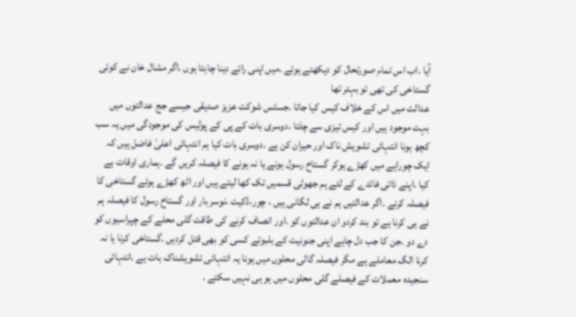آیا .اب اس تمام صورتحال کو دیکھتے ہوئے .میں اپنی رائے دینا چاہتا ہوں .اگر مشال خان نے کوئی گستاخی کی تھی تو بہتر تھا
عدالت میں اس کے خلاف کیس کیا جاتا .جسٹس شوکت عزیز صدیقی جیسے جج عدالتوں میں بہت موجود ہیں اور کیس تیزی سے چلتا .دوسری بات کے پی کے پولیس کی موجودگی میں یہ سب کچھ ہونا انتہائی تشویش ناک اور حیران کن ہے .دوسری بات کیا ہم انتہائی اعلیٰ فاضل ہیں کہ ایک چوراہے میں کھڑے ہوکر گستاخ رسول ہونے یا نہ ہونے کا فیصلہ کریں گے .ہماری اوقات ہے کیا .اپنے ذاتی فائدے کے لئے ہم جھوٹی قسمیں تک کھا لیتے ہیں اور اٹھ کھڑے ہوئے گستاخی کا فیصلہ کرنے .اگر عدالتیں ہم نے ہی لگانی ہیں ، چور،ڈکیت ،نوسر بار اور گستاخ رسول کا فیصلہ ہم نے ہی کرنا ہے تو بند کردو ان عدالتوں کو .اور انصاف کرنے کی طاقت گلی محلے کے چپراسیوں کو دے دو .جن کا جب دل چاہے اپنی جنونیت کے بلبوتے کسی کو بھی قتل کردیں .گستاخی کرنا یا نہ کرنا الگ معاملے ہے مگر فیصلہ گالی محلوں میں ہونا یہ انتہائی تشویشناک بات ہے .انتہائی سنجیدہ معملات کے فیصلے گلی محلوں میں ہو ہی نہیں سکتے .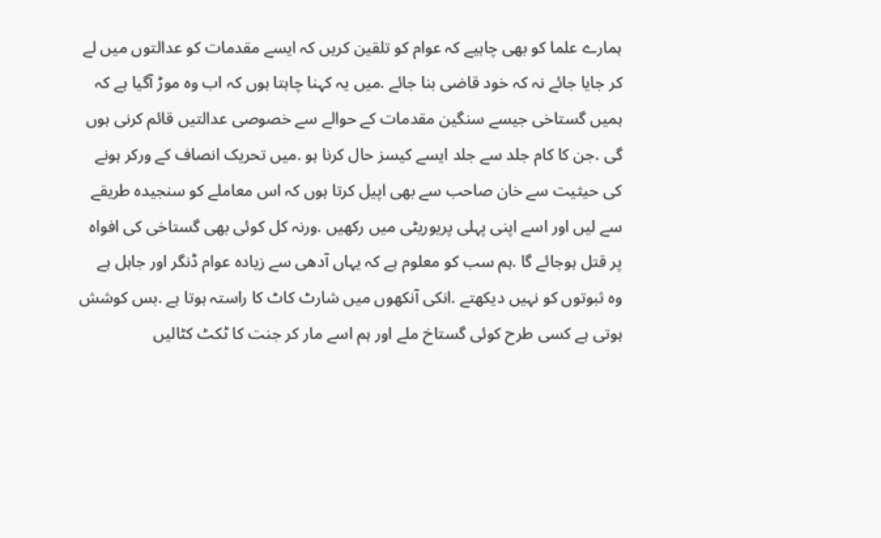ہمارے علما کو بھی چاہیے کہ عوام کو تلقین کریں کہ ایسے مقدمات کو عدالتوں میں لے کر جایا جائے نہ کہ خود قاضی بنا جائے .میں یہ کہنا چاہتا ہوں کہ اب وہ موڑ آگیا ہے کہ ہمیں گستاخی جیسے سنگین مقدمات کے حوالے سے خصوصی عدالتیں قائم کرنی ہوں گی .جن کا کام جلد سے جلد ایسے کیسز حال کرنا ہو .میں تحریک انصاف کے ورکر ہونے کی حیثیت سے خان صاحب سے بھی اپیل کرتا ہوں کہ اس معاملے کو سنجیدہ طریقے سے لیں اور اسے اپنی پہلی پریوریٹی میں رکھیں .ورنہ کل کوئی بھی گستاخی کی افواہ پر قتل ہوجائے گا .ہم سب کو معلوم ہے کہ یہاں آدھی سے زیادہ عوام ڈنگر اور جاہل ہے
وہ ثبوتوں کو نہیں دیکھتے .انکی آنکھوں میں شارٹ کاٹ کا راستہ ہوتا ہے .بس کوشش ہوتی ہے کسی طرح کوئی گستاخ ملے اور ہم اسے مار کر جنت کا ٹکٹ کٹالیں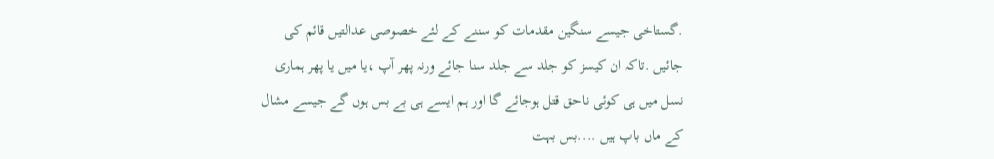.گستاخی جیسے سنگین مقدمات کو سننے کے لئے خصوصی عدالتیں قائم کی جائیں .تاکہ ان کیسز کو جلد سے جلد سنا جائے ورنہ پھر آپ ،یا میں یا پھر ہماری نسل میں ہی کوئی ناحق قتل ہوجائے گا اور ہم ایسے ہی بے بس ہوں گے جیسے مشال کے ماں باپ ہیں ....بس بہت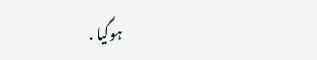ہوگیا .